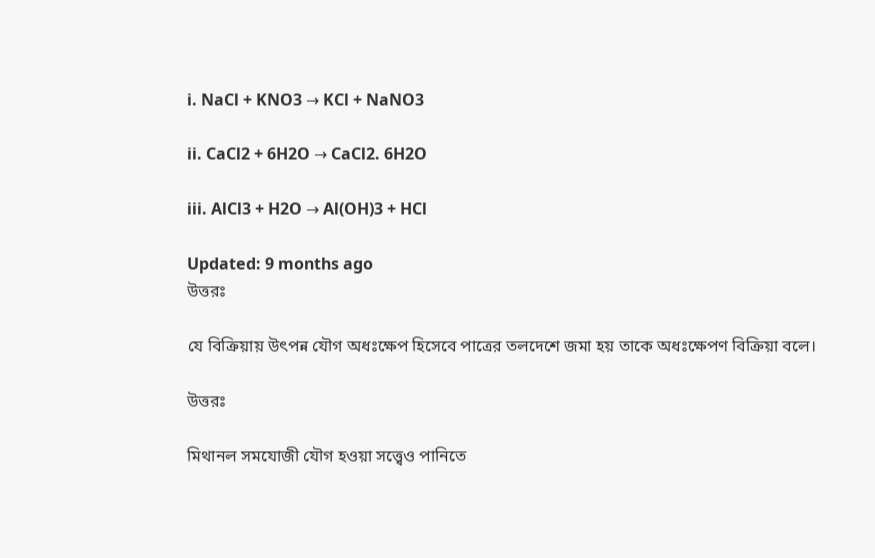i. NaCl + KNO3 → KCl + NaNO3

ii. CaCl2 + 6H2O → CaCl2. 6H2O

iii. AlCl3 + H2O → Al(OH)3 + HCl

Updated: 9 months ago
উত্তরঃ

যে বিক্রিয়ায় উৎপন্ন যৌগ অধঃক্ষেপ হিসেবে পাত্রের তলদেশে জমা হয় তাকে অধঃক্ষেপণ বিক্রিয়া বলে।

উত্তরঃ

মিথানল সমযোজী যৌগ হওয়া সত্ত্বেও পানিতে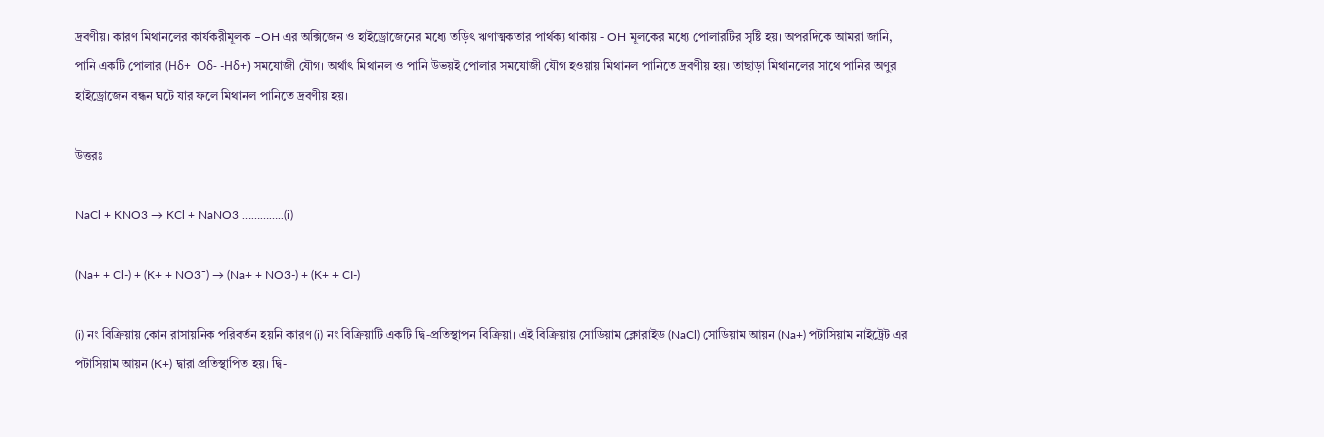দ্রবণীয়। কারণ মিথানলের কার্যকরীমূলক –OH এর অক্সিজেন ও হাইড্রোজেনের মধ্যে তড়িৎ ঋণাত্মকতার পার্থক্য থাকায় - OH মূলকের মধ্যে পোলারটির সৃষ্টি হয়। অপরদিকে আমরা জানি, পানি একটি পোলার (Hδ+  Oδ- -Hδ+) সমযোজী যৌগ। অর্থাৎ মিথানল ও পানি উভয়ই পোলার সমযোজী যৌগ হওয়ায় মিথানল পানিতে দ্রবণীয় হয়। তাছাড়া মিথানলের সাথে পানির অণুর হাইড্রোজেন বন্ধন ঘটে যার ফলে মিথানল পানিতে দ্রবণীয় হয়।

উত্তরঃ

NaCl + KNO3 → KCl + NaNO3 …………..(i)

(Na+ + Cl-) + (K+ + NO3¯) → (Na+ + NO3-) + (K+ + CI-)

(i) নং বিক্রিয়ায় কোন রাসায়নিক পরিবর্তন হয়নি কারণ (i) নং বিক্রিয়াটি একটি দ্বি-প্রতিস্থাপন বিক্রিয়া। এই বিক্রিয়ায় সোডিয়াম ক্লোরাইড (NaCl) সোডিয়াম আয়ন (Na+) পটাসিয়াম নাইট্রেট এর পটাসিয়াম আয়ন (K+) দ্বারা প্রতিস্থাপিত হয়। দ্বি-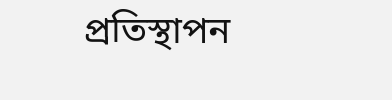প্রতিস্থাপন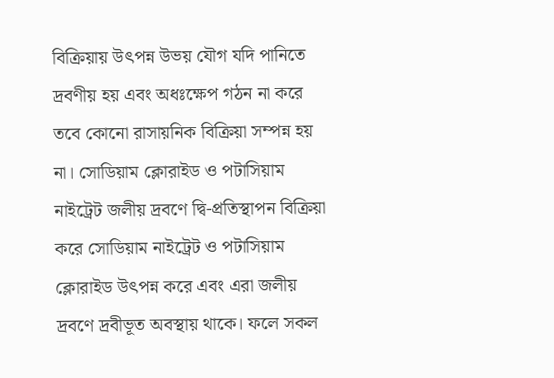বিক্রিয়ায় উৎপন্ন উভয় যৌগ যদি পানিতে দ্রবণীয় হয় এবং অধঃক্ষেপ গঠন না করে তবে কোনো রাসায়নিক বিক্রিয়া সম্পন্ন হয় না। সোডিয়াম ক্লোরাইড ও পটাসিয়াম নাইট্রেট জলীয় দ্রবণে দ্বি-প্রতিস্থাপন বিক্রিয়া করে সোডিয়াম নাইট্রেট ও পটাসিয়াম ক্লোরাইড উৎপন্ন করে এবং এরা জলীয় দ্রবণে দ্রবীভূত অবস্থায় থাকে। ফলে সকল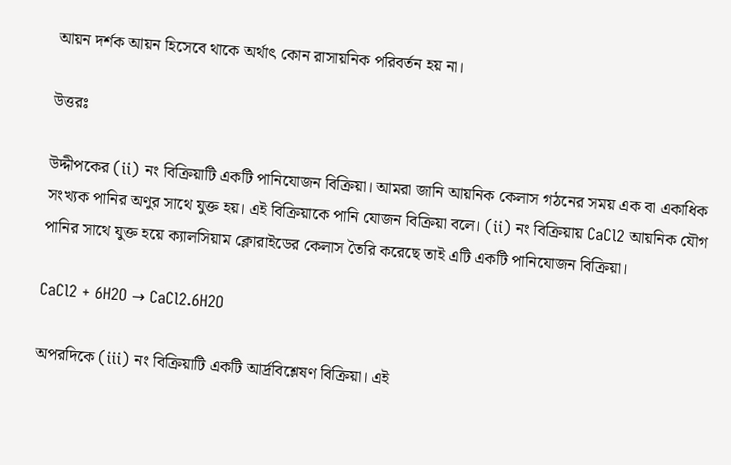আয়ন দর্শক আয়ন হিসেবে থাকে অর্থাৎ কোন রাসায়নিক পরিবর্তন হয় না।

উত্তরঃ

উদ্দীপকের (ii) নং বিক্রিয়াটি একটি পানিযোজন বিক্রিয়া। আমরা জানি আয়নিক কেলাস গঠনের সময় এক বা একাধিক সংখ্যক পানির অণুর সাথে যুক্ত হয়। এই বিক্রিয়াকে পানি যোজন বিক্রিয়া বলে। (ii) নং বিক্রিয়ায় CaCl2 আয়নিক যৌগ পানির সাথে যুক্ত হয়ে ক্যালসিয়াম ক্লোরাইডের কেলাস তৈরি করেছে তাই এটি একটি পানিযোজন বিক্রিয়া।

CaCl2 + 6H2O → CaCl2.6H2O

অপরদিকে (iii) নং বিক্রিয়াটি একটি আর্দ্রবিশ্লেষণ বিক্রিয়া। এই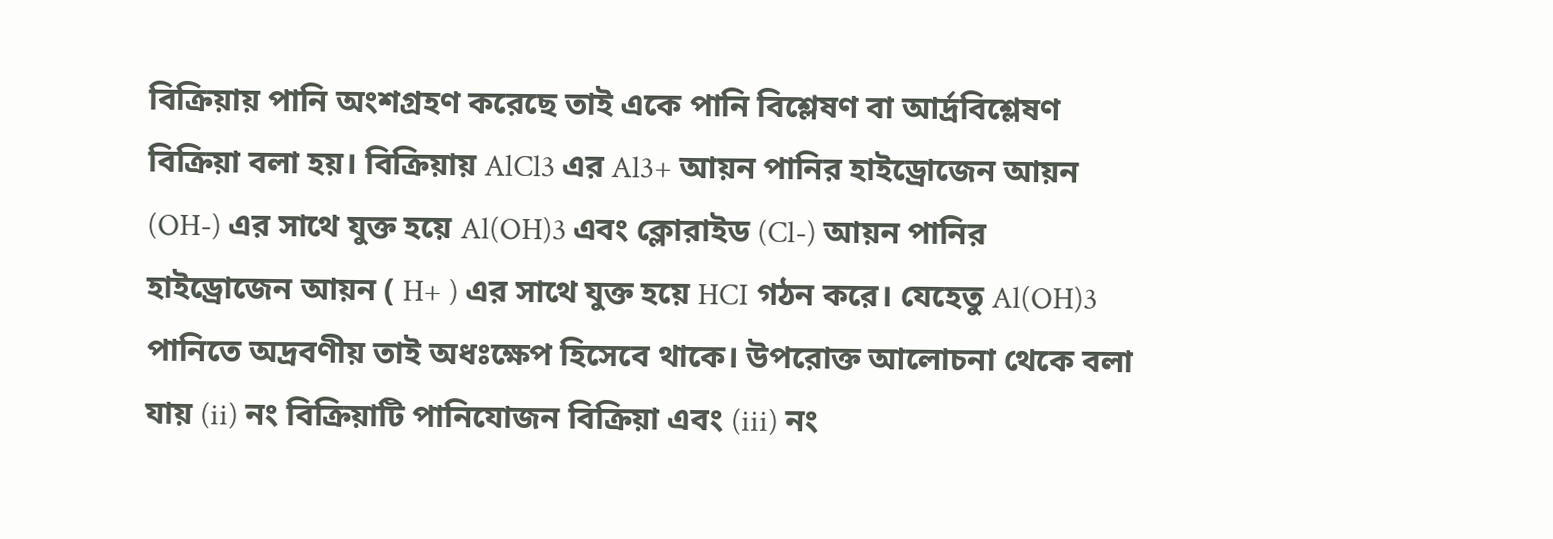বিক্রিয়ায় পানি অংশগ্রহণ করেছে তাই একে পানি বিশ্লেষণ বা আর্দ্রবিশ্লেষণ বিক্রিয়া বলা হয়। বিক্রিয়ায় AlCl3 এর Al3+ আয়ন পানির হাইড্রোজেন আয়ন (OH-) এর সাথে যুক্ত হয়ে Al(OH)3 এবং ক্লোরাইড (Cl-) আয়ন পানির হাইড্রোজেন আয়ন ( H+ ) এর সাথে যুক্ত হয়ে HCI গঠন করে। যেহেতু Al(OH)3 পানিতে অদ্রবণীয় তাই অধঃক্ষেপ হিসেবে থাকে। উপরোক্ত আলোচনা থেকে বলা যায় (ii) নং বিক্রিয়াটি পানিযোজন বিক্রিয়া এবং (iii) নং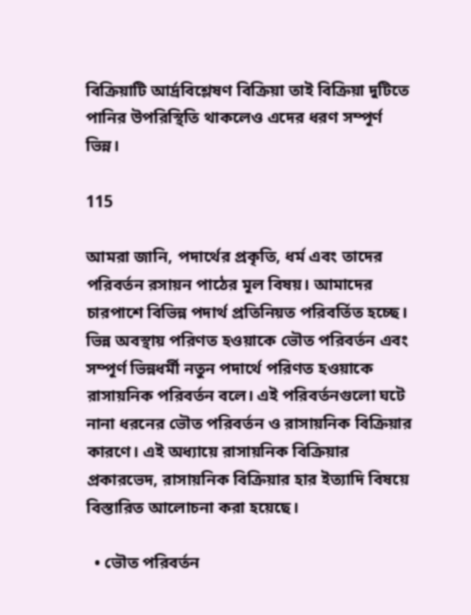বিক্রিয়াটি আর্দ্রবিশ্লেষণ বিক্রিয়া তাই বিক্রিয়া দুটিতে পানির উপরিস্থিতি থাকলেও এদের ধরণ সম্পূর্ণ ভিন্ন।

115

আমরা জানি, পদার্থের প্রকৃতি, ধর্ম এবং তাদের পরিবর্তন রসায়ন পাঠের মূল বিষয়। আমাদের চারপাশে বিভিন্ন পদার্থ প্রতিনিয়ত পরিবর্তিত হচ্ছে। ভিন্ন অবস্থায় পরিণত হওয়াকে ভৌত পরিবর্তন এবং সম্পূর্ণ ভিন্নধর্মী নতুন পদার্থে পরিণত হওয়াকে রাসায়নিক পরিবর্তন বলে। এই পরিবর্তনগুলো ঘটে নানা ধরনের ভৌত পরিবর্তন ও রাসায়নিক বিক্রিয়ার কারণে। এই অধ্যায়ে রাসায়নিক বিক্রিয়ার প্রকারভেদ, রাসায়নিক বিক্রিয়ার হার ইত্যাদি বিষয়ে বিস্তারিত আলোচনা করা হয়েছে।

  • ভৌত পরিবর্তন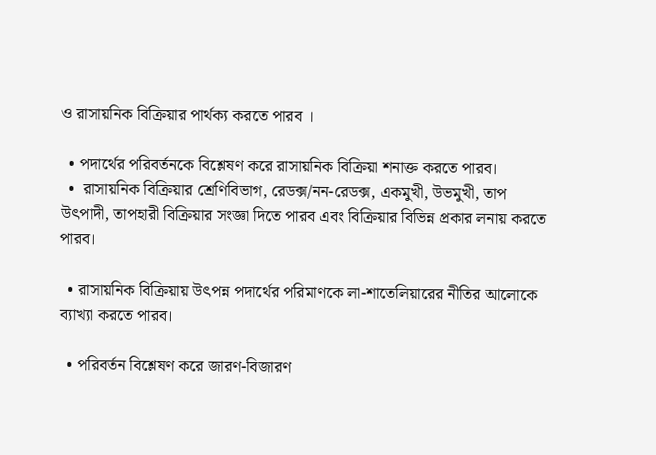ও রাসায়নিক বিক্রিয়ার পার্থক্য করতে পারব ।

  • পদার্থের পরিবর্তনকে বিশ্লেষণ করে রাসায়নিক বিক্রিয়া শনাক্ত করতে পারব।
  •  রাসায়নিক বিক্রিয়ার শ্রেণিবিভাগ, রেডক্স/নন-রেডক্স, একমুখী, উভমুখী, তাপ উৎপাদী, তাপহারী বিক্রিয়ার সংজ্ঞা দিতে পারব এবং বিক্রিয়ার বিভিন্ন প্রকার লনায় করতে পারব।

  • রাসায়নিক বিক্রিয়ায় উৎপন্ন পদার্থের পরিমাণকে লা-শাতেলিয়ারের নীতির আলোকে ব্যাখ্যা করতে পারব।

  • পরিবর্তন বিশ্লেষণ করে জারণ-বিজারণ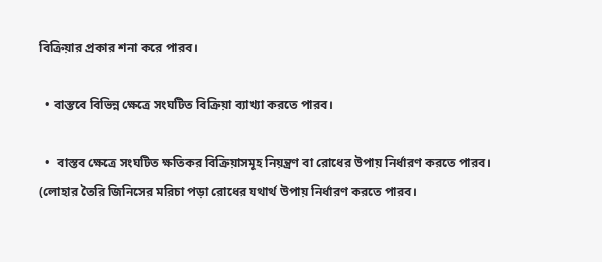বিক্রিয়ার প্রকার শনা করে পারব।

  • বাস্তবে বিভিন্ন ক্ষেত্রে সংঘটিত বিক্রিয়া ব্যাখ্যা করতে পারব।

  •  বাস্তব ক্ষেত্রে সংঘটিত ক্ষতিকর বিক্রিয়াসমূহ নিয়ন্ত্রণ বা রোধের উপায় নির্ধারণ করতে পারব। (লোহার তৈরি জিনিসের মরিচা পড়া রোধের যথার্থ উপায় নির্ধারণ করতে পারব।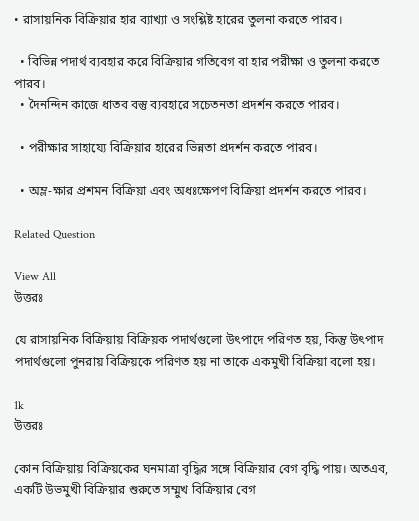• রাসায়নিক বিক্রিয়ার হার ব্যাখ্যা ও সংশ্লিষ্ট হারের তুলনা করতে পারব।

  • বিভিন্ন পদার্থ ব্যবহার করে বিক্রিয়ার গতিবেগ বা হার পরীক্ষা ও তুলনা করতে পারব।
  • দৈনন্দিন কাজে ধাতব বস্তু ব্যবহারে সচেতনতা প্রদর্শন করতে পারব।

  • পরীক্ষার সাহায্যে বিক্রিয়ার হারের ভিন্নতা প্রদর্শন করতে পারব।

  • অম্ল-ক্ষার প্রশমন বিক্রিয়া এবং অধঃক্ষেপণ বিক্রিয়া প্রদর্শন করতে পারব।

Related Question

View All
উত্তরঃ

যে রাসায়নিক বিক্রিয়ায় বিক্রিয়ক পদার্থগুলো উৎপাদে পরিণত হয়, কিন্তু উৎপাদ পদার্থগুলো পুনরায় বিক্রিয়কে পরিণত হয় না তাকে একমুখী বিক্রিয়া বলো হয়।

1k
উত্তরঃ

কোন বিক্রিয়ায় বিক্রিয়কের ঘনমাত্রা বৃদ্ধির সঙ্গে বিক্রিয়ার বেগ বৃদ্ধি পায়। অতএব, একটি উভমুখী বিক্রিয়ার শুরুতে সম্মুখ বিক্রিয়ার বেগ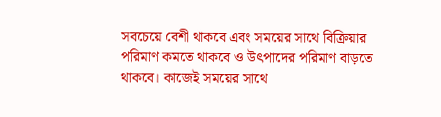সবচেয়ে বেশী থাকবে এবং সময়ের সাথে বিক্রিয়ার পরিমাণ কমতে থাকবে ও উৎপাদের পরিমাণ বাড়তে থাকবে। কাজেই সময়ের সাথে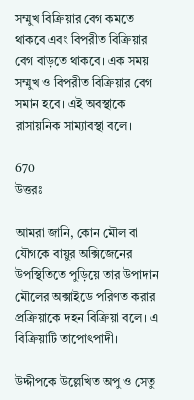সম্মুখ বিক্রিয়ার বেগ কমতে থাকবে এবং বিপরীত বিক্রিয়ার বেগ বাড়তে থাকবে। এক সময় সম্মুখ ও বিপরীত বিক্রিয়ার বেগ সমান হবে। এই অবস্থাকে রাসায়নিক সাম্যাবস্থা বলে।

670
উত্তরঃ

আমরা জানি, কোন মৌল বা যৌগকে বায়ুর অক্সিজেনের উপস্থিতিতে পুড়িয়ে তার উপাদান মৌলের অক্সাইডে পরিণত করার প্রক্রিয়াকে দহন বিক্রিয়া বলে। এ বিক্রিয়াটি তাপোৎপাদী।

উদ্দীপকে উল্লেখিত অপু ও সেতু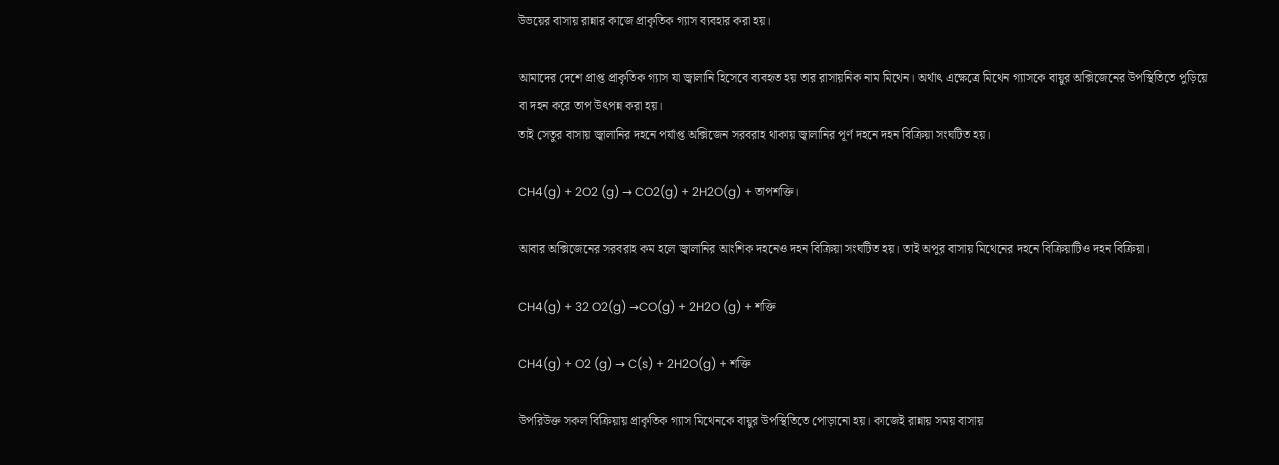উভয়ের বাসায় রান্নার কাজে প্রাকৃতিক গ্যাস ব্যবহার করা হয়।

আমাদের দেশে প্রাপ্ত প্রাকৃতিক গ্যাস যা জ্বালানি হিসেবে ব্যবহৃত হয় তার রাসায়নিক নাম মিথেন। অর্থাৎ এক্ষেত্রে মিথেন গ্যাসকে বায়ুর অক্সিজেনের উপস্থিতিতে পুড়িয়ে বা দহন করে তাপ উৎপন্ন করা হয়।
তাই সেতুর বাসায় জ্বালানির দহনে পর্যাপ্ত অক্সিজেন সরবরাহ থাকায় জ্বালানির পূর্ণ দহনে দহন বিক্রিয়া সংঘটিত হয়।

CH4(g) + 2O2 (g) → CO2(g) + 2H2O(g) + তাপশক্তি।

আবার অক্সিজেনের সরবরাহ কম হলে জ্বালানির আংশিক দহনেও দহন বিক্রিয়া সংঘটিত হয়। তাই অপুর বাসায় মিথেনের দহনে বিক্রিয়াটিও দহন বিক্রিয়া।

CH4(g) + 32 O2(g) →CO(g) + 2H2O (g) + শক্তি

CH4(g) + O2 (g) → C(s) + 2H2O(g) + শক্তি

উপরিউক্ত সকল বিক্রিয়ায় প্রাকৃতিক গ্যাস মিথেনকে বায়ুর উপস্থিতিতে পোড়ানো হয়। কাজেই রান্নায় সময় বাসায়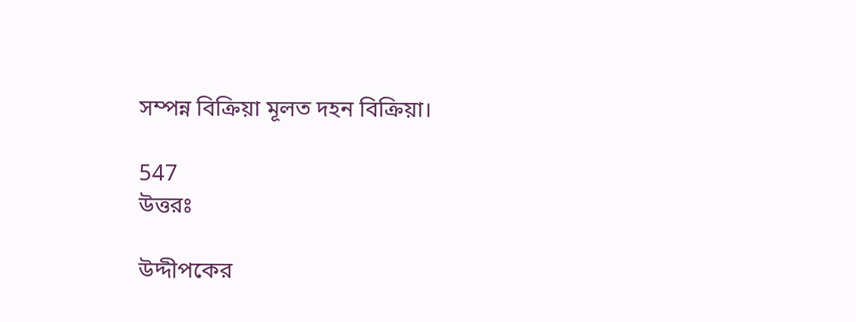সম্পন্ন বিক্রিয়া মূলত দহন বিক্রিয়া।

547
উত্তরঃ

উদ্দীপকের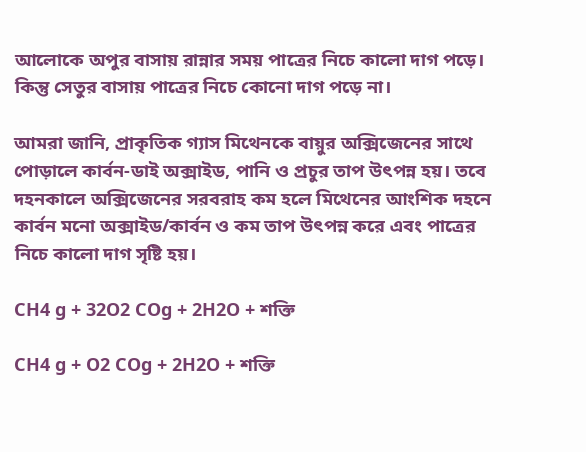আলোকে অপুর বাসায় রান্নার সময় পাত্রের নিচে কালো দাগ পড়ে। কিন্তু সেতুর বাসায় পাত্রের নিচে কোনো দাগ পড়ে না।

আমরা জানি, প্রাকৃতিক গ্যাস মিথেনকে বায়ুর অক্সিজেনের সাথে পোড়ালে কার্বন-ডাই অক্সাইড, পানি ও প্রচুর তাপ উৎপন্ন হয়। তবে দহনকালে অক্সিজেনের সরবরাহ কম হলে মিথেনের আংশিক দহনে কার্বন মনো অক্সাইড/কার্বন ও কম তাপ উৎপন্ন করে এবং পাত্রের নিচে কালো দাগ সৃষ্টি হয়।

CH4 g + 32O2 COg + 2H2O + শক্তি

CH4 g + O2 COg + 2H2O + শক্তি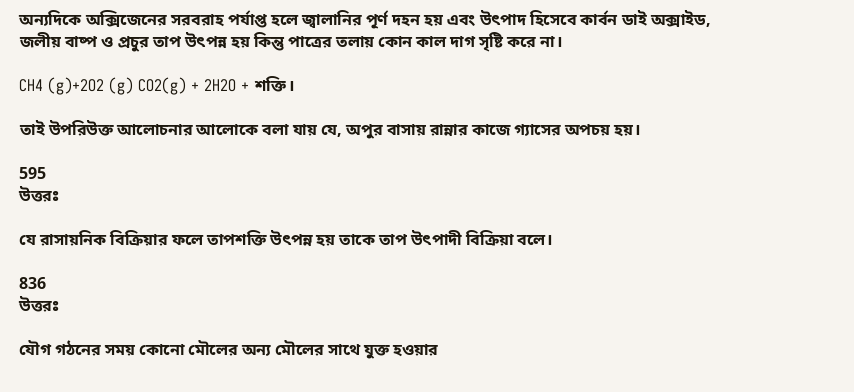অন্যদিকে অক্সিজেনের সরবরাহ পর্যাপ্ত হলে জ্বালানির পূর্ণ দহন হয় এবং উৎপাদ হিসেবে কার্বন ডাই অক্সাইড, জলীয় বাষ্প ও প্রচুর তাপ উৎপন্ন হয় কিন্তু পাত্রের তলায় কোন কাল দাগ সৃষ্টি করে না।

CH4 (g)+2O2 (g) CO2(g) + 2H2O + শক্তি।

তাই উপরিউক্ত আলোচনার আলোকে বলা যায় যে, অপুর বাসায় রান্নার কাজে গ্যাসের অপচয় হয়।

595
উত্তরঃ

যে রাসায়নিক বিক্রিয়ার ফলে তাপশক্তি উৎপন্ন হয় তাকে তাপ উৎপাদী বিক্রিয়া বলে।

836
উত্তরঃ

যৌগ গঠনের সময় কোনো মৌলের অন্য মৌলের সাথে যুক্ত হওয়ার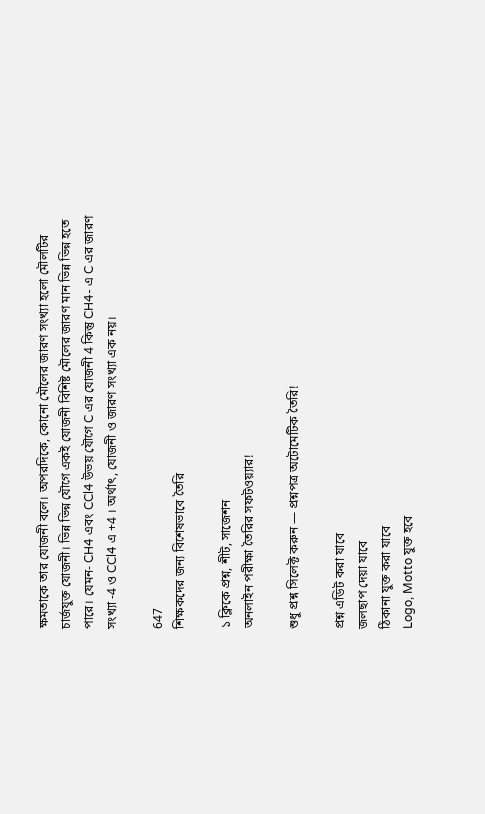ক্ষমতাকে তার যোজনী বলে। অপরদিকে, কোনো মৌলের জারণ সংখ্যা হলো মৌলটির চার্জযুক্ত যোজনী। ভিন্ন ভিন্ন যৌগে একই যোজনী বিশিষ্ট মৌলের জারণ মান ভিন্ন ভিন্ন হতে পারে। যেমন- CH4 এবং CCl4 উভয় যৌগে C এর যোজনী 4 কিন্তু CH4- এ C এর জারণ সংখ্যা -4 ও CCl4 এ +4 । অর্থাৎ, যোজনী ও জারণ সংখ্যা এক নয়।

647
শিক্ষকদের জন্য বিশেষভাবে তৈরি

১ ক্লিকে প্রশ্ন, শীট, সাজেশন
অনলাইন পরীক্ষা তৈরির সফটওয়্যার!

শুধু প্রশ্ন সিলেক্ট করুন — প্রশ্নপত্র অটোমেটিক তৈরি!

প্রশ্ন এডিট করা যাবে
জলছাপ দেয়া যাবে
ঠিকানা যুক্ত করা যাবে
Logo, Motto যুক্ত হবে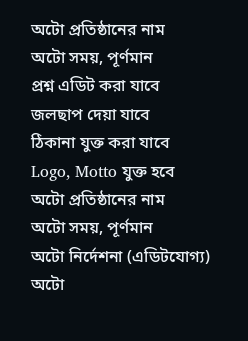অটো প্রতিষ্ঠানের নাম
অটো সময়, পূর্ণমান
প্রশ্ন এডিট করা যাবে
জলছাপ দেয়া যাবে
ঠিকানা যুক্ত করা যাবে
Logo, Motto যুক্ত হবে
অটো প্রতিষ্ঠানের নাম
অটো সময়, পূর্ণমান
অটো নির্দেশনা (এডিটযোগ্য)
অটো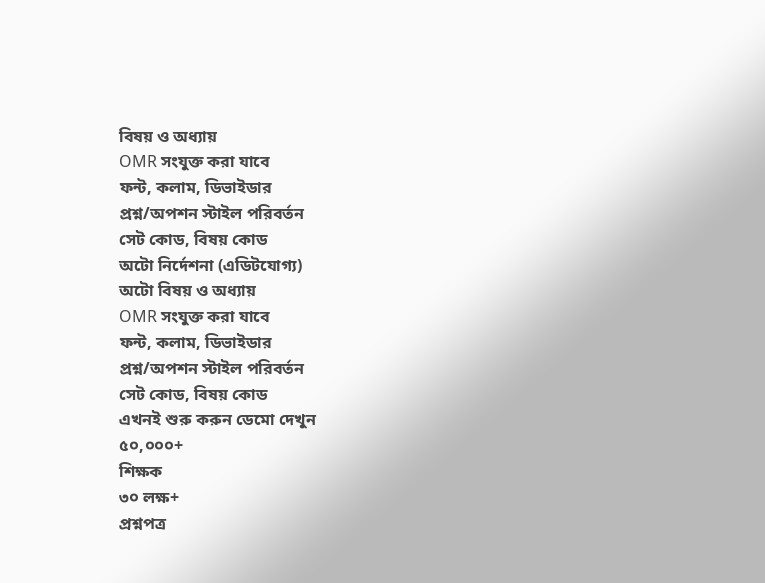বিষয় ও অধ্যায়
OMR সংযুক্ত করা যাবে
ফন্ট, কলাম, ডিভাইডার
প্রশ্ন/অপশন স্টাইল পরিবর্তন
সেট কোড, বিষয় কোড
অটো নির্দেশনা (এডিটযোগ্য)
অটো বিষয় ও অধ্যায়
OMR সংযুক্ত করা যাবে
ফন্ট, কলাম, ডিভাইডার
প্রশ্ন/অপশন স্টাইল পরিবর্তন
সেট কোড, বিষয় কোড
এখনই শুরু করুন ডেমো দেখুন
৫০,০০০+
শিক্ষক
৩০ লক্ষ+
প্রশ্নপত্র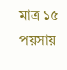মাত্র ১৫ পয়সায়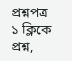প্রশ্নপত্র
১ ক্লিকে প্রশ্ন,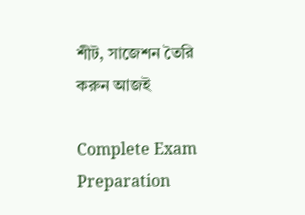শীট, সাজেশন তৈরি করুন আজই

Complete Exam
Preparation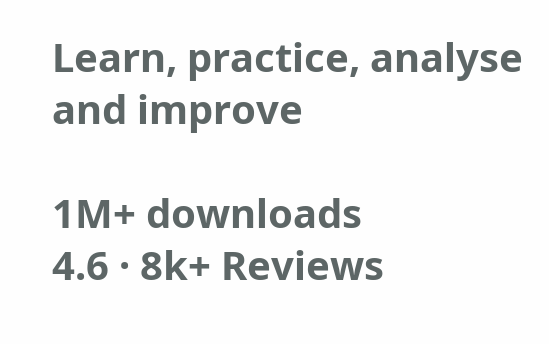Learn, practice, analyse and improve

1M+ downloads
4.6 · 8k+ Reviews